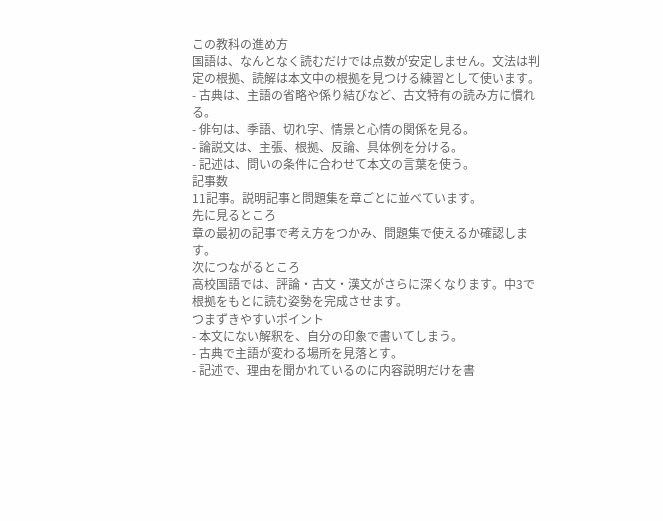この教科の進め方
国語は、なんとなく読むだけでは点数が安定しません。文法は判定の根拠、読解は本文中の根拠を見つける練習として使います。
- 古典は、主語の省略や係り結びなど、古文特有の読み方に慣れる。
- 俳句は、季語、切れ字、情景と心情の関係を見る。
- 論説文は、主張、根拠、反論、具体例を分ける。
- 記述は、問いの条件に合わせて本文の言葉を使う。
記事数
11記事。説明記事と問題集を章ごとに並べています。
先に見るところ
章の最初の記事で考え方をつかみ、問題集で使えるか確認します。
次につながるところ
高校国語では、評論・古文・漢文がさらに深くなります。中3で根拠をもとに読む姿勢を完成させます。
つまずきやすいポイント
- 本文にない解釈を、自分の印象で書いてしまう。
- 古典で主語が変わる場所を見落とす。
- 記述で、理由を聞かれているのに内容説明だけを書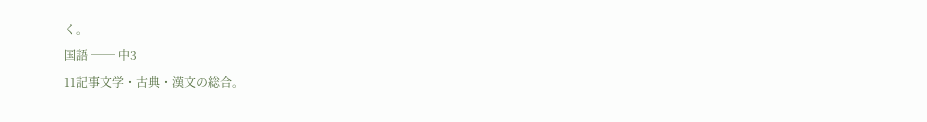く。
国語 ── 中3
11記事文学・古典・漢文の総合。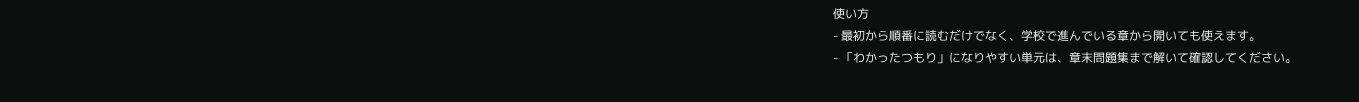使い方
- 最初から順番に読むだけでなく、学校で進んでいる章から開いても使えます。
- 「わかったつもり」になりやすい単元は、章末問題集まで解いて確認してください。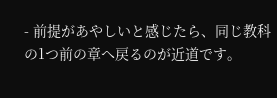- 前提があやしいと感じたら、同じ教科の1つ前の章へ戻るのが近道です。